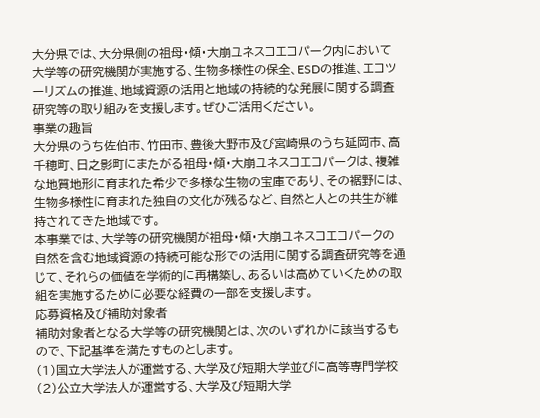大分県では、大分県側の祖母・傾・大崩ユネスコエコパーク内において大学等の研究機関が実施する、生物多様性の保全、ESDの推進、エコツーリズムの推進、地域資源の活用と地域の持続的な発展に関する調査研究等の取り組みを支援します。ぜひご活用ください。
事業の趣旨
大分県のうち佐伯市、竹田市、豊後大野市及び宮崎県のうち延岡市、高千穂町、日之影町にまたがる祖母・傾・大崩ユネスコエコパークは、複雑な地質地形に育まれた希少で多様な生物の宝庫であり、その裾野には、生物多様性に育まれた独自の文化が残るなど、自然と人との共生が維持されてきた地域です。
本事業では、大学等の研究機関が祖母・傾・大崩ユネスコエコパークの自然を含む地域資源の持続可能な形での活用に関する調査研究等を通じて、それらの価値を学術的に再構築し、あるいは高めていくための取組を実施するために必要な経費の一部を支援します。
応募資格及び補助対象者
補助対象者となる大学等の研究機関とは、次のいずれかに該当するもので、下記基準を満たすものとします。
(1)国立大学法人が運営する、大学及び短期大学並びに高等専門学校
(2)公立大学法人が運営する、大学及び短期大学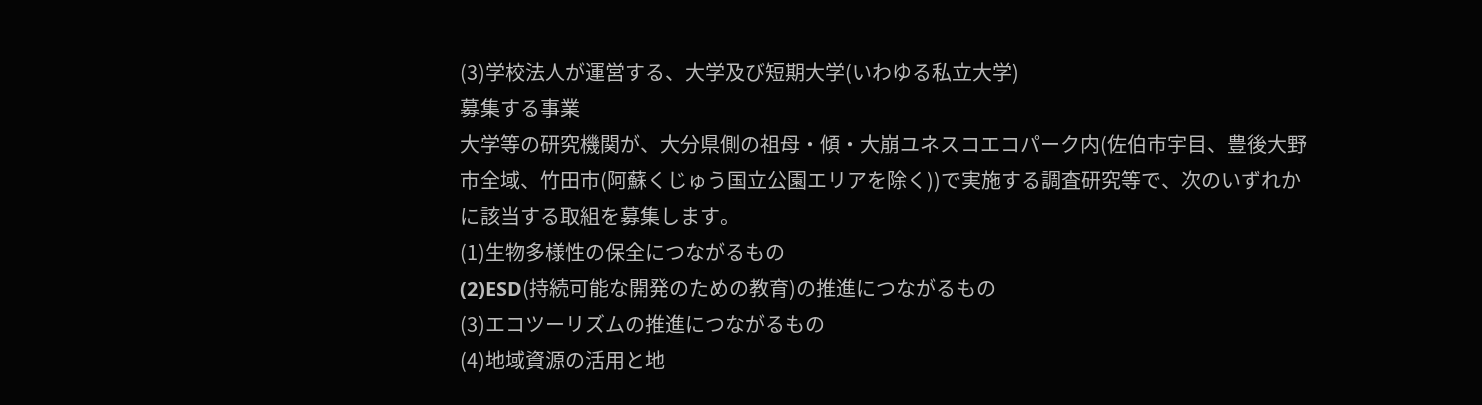(3)学校法人が運営する、大学及び短期大学(いわゆる私立大学)
募集する事業
大学等の研究機関が、大分県側の祖母・傾・大崩ユネスコエコパーク内(佐伯市宇目、豊後大野市全域、竹田市(阿蘇くじゅう国立公園エリアを除く))で実施する調査研究等で、次のいずれかに該当する取組を募集します。
(1)生物多様性の保全につながるもの
(2)ESD(持続可能な開発のための教育)の推進につながるもの
(3)エコツーリズムの推進につながるもの
(4)地域資源の活用と地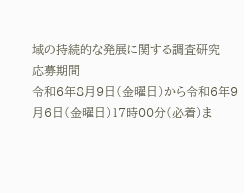域の持続的な発展に関する調査研究
応募期間
令和6年8月9日(金曜日)から令和6年9月6日(金曜日)17時00分(必着)ま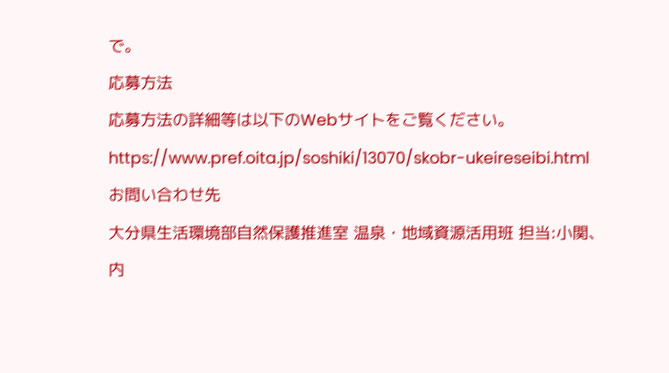で。
応募方法
応募方法の詳細等は以下のWebサイトをご覧ください。
https://www.pref.oita.jp/soshiki/13070/skobr-ukeireseibi.html
お問い合わせ先
大分県生活環境部自然保護推進室 温泉・地域資源活用班 担当:小関、内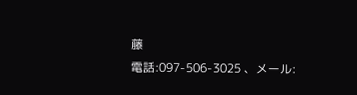藤
電話:097-506-3025 、メール: